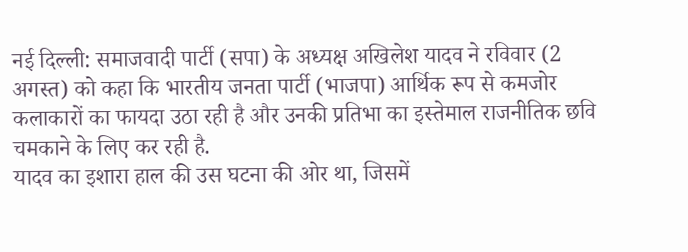नई दिल्ली: समाजवादी पार्टी (सपा) के अध्यक्ष अखिलेश यादव ने रविवार (2 अगस्त) को कहा कि भारतीय जनता पार्टी (भाजपा) आर्थिक रूप से कमजोर कलाकारों का फायदा उठा रही है और उनकी प्रतिभा का इस्तेमाल राजनीतिक छवि चमकाने के लिए कर रही है.
यादव का इशारा हाल की उस घटना की ओर था, जिसमें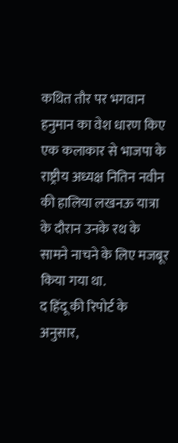कथित तौर पर भगवान हनुमान का वेश धारण किए एक कलाकार से भाजपा के राष्ट्रीय अध्यक्ष नितिन नवीन की हालिया लखनऊ यात्रा के दौरान उनके रथ के सामने नाचने के लिए मजबूर किया गया था.
द हिंदू की रिपोर्ट के अनुसार,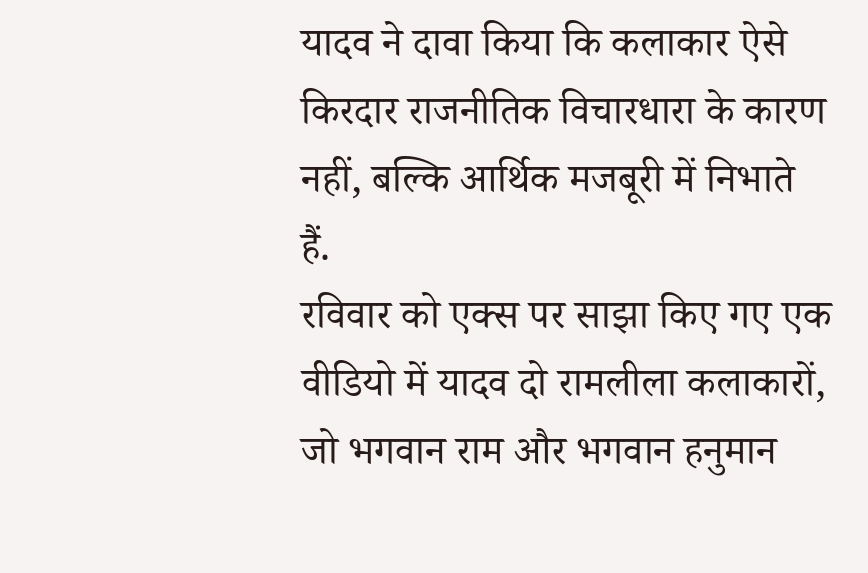यादव ने दावा किया कि कलाकार ऐसे किरदार राजनीतिक विचारधारा के कारण नहीं, बल्कि आर्थिक मजबूरी में निभाते हैं.
रविवार को एक्स पर साझा किए गए एक वीडियो में यादव दो रामलीला कलाकारों, जो भगवान राम और भगवान हनुमान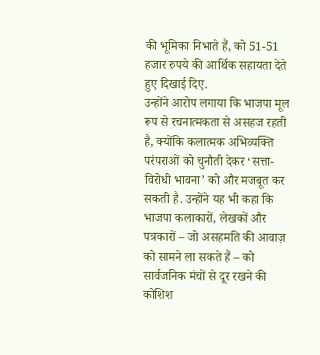की भूमिका निभाते हैं, को 51-51 हजार रुपये की आर्थिक सहायता देते हुए दिखाई दिए.
उन्होंने आरोप लगाया कि भाजपा मूल रूप से रचनात्मकता से असहज रहती है, क्योंकि कलात्मक अभिव्यक्ति परंपराओं को चुनौती देकर ‘सत्ता-विरोधी भावना’ को और मजबूत कर सकती है. उन्होंने यह भी कहा कि भाजपा कलाकारों, लेखकों और पत्रकारों – जो असहमति की आवाज़ को सामने ला सकते हैं – को सार्वजनिक मंचों से दूर रखने की कोशिश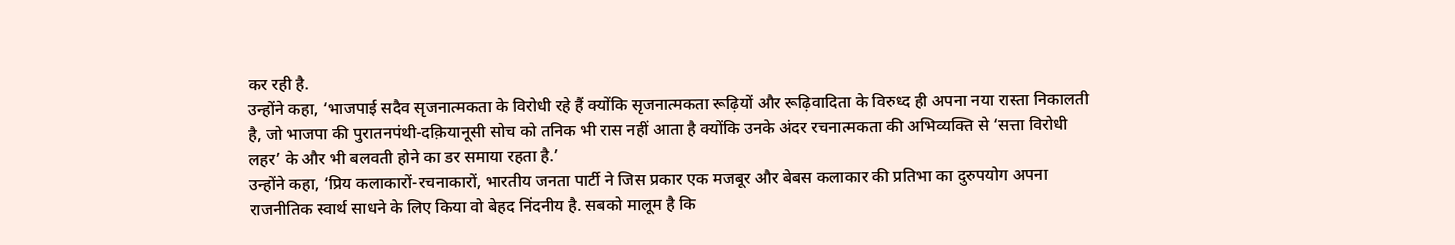कर रही है.
उन्होंने कहा, ‘भाजपाई सदैव सृजनात्मकता के विरोधी रहे हैं क्योंकि सृजनात्मकता रूढ़ियों और रूढ़िवादिता के विरुध्द ही अपना नया रास्ता निकालती है, जो भाजपा की पुरातनपंथी-दक़ियानूसी सोच को तनिक भी रास नहीं आता है क्योंकि उनके अंदर रचनात्मकता की अभिव्यक्ति से ‘सत्ता विरोधी लहर’ के और भी बलवती होने का डर समाया रहता है.’
उन्होंने कहा, ‘प्रिय कलाकारों-रचनाकारों, भारतीय जनता पार्टी ने जिस प्रकार एक मजबूर और बेबस कलाकार की प्रतिभा का दुरुपयोग अपना राजनीतिक स्वार्थ साधने के लिए किया वो बेहद निंदनीय है. सबको मालूम है कि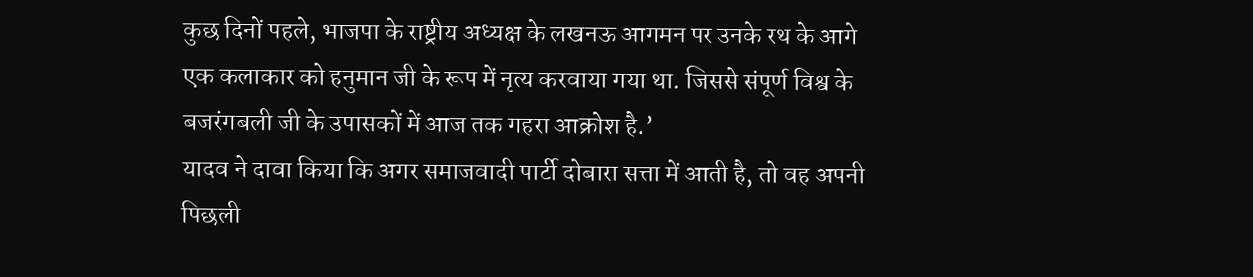कुछ दिनों पहले, भाजपा के राष्ट्रीय अध्यक्ष के लखनऊ आगमन पर उनके रथ के आगे एक कलाकार को हनुमान जी के रूप में नृत्य करवाया गया था. जिससे संपूर्ण विश्व के बजरंगबली जी के उपासकों में आज तक गहरा आक्रोश है.’
यादव ने दावा किया कि अगर समाजवादी पार्टी दोबारा सत्ता में आती है, तो वह अपनी पिछली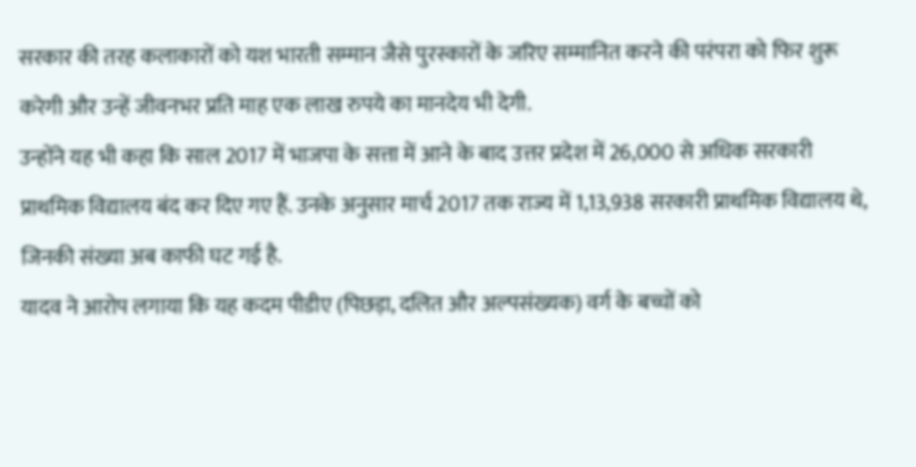सरकार की तरह कलाकारों को यश भारती सम्मान जैसे पुरस्कारों के जरिए सम्मानित करने की परंपरा को फिर शुरू करेगी और उन्हें जीवनभर प्रति माह एक लाख रुपये का मानदेय भी देगी.
उन्होंने यह भी कहा कि साल 2017 में भाजपा के सत्ता में आने के बाद उत्तर प्रदेश में 26,000 से अधिक सरकारी प्राथमिक विद्यालय बंद कर दिए गए हैं. उनके अनुसार मार्च 2017 तक राज्य में 1,13,938 सरकारी प्राथमिक विद्यालय थे, जिनकी संख्या अब काफी घट गई है.
यादव ने आरोप लगाया कि यह कदम पीडीए (पिछड़ा, दलित और अल्पसंख्यक) वर्ग के बच्चों को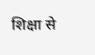शिक्षा से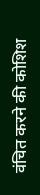वंचित करने की कोशिश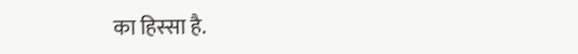का हिस्सा है.